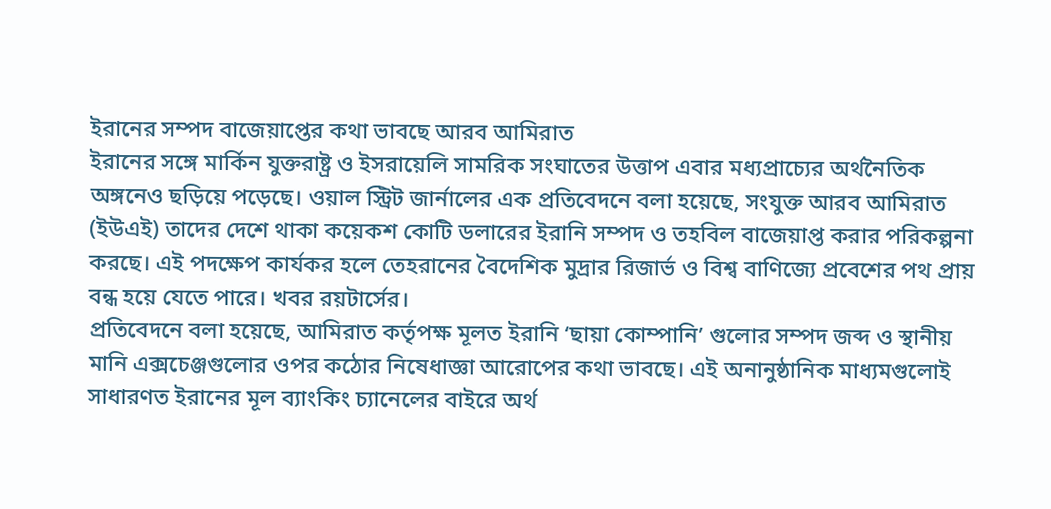ইরানের সম্পদ বাজেয়াপ্তের কথা ভাবছে আরব আমিরাত
ইরানের সঙ্গে মার্কিন যুক্তরাষ্ট্র ও ইসরায়েলি সামরিক সংঘাতের উত্তাপ এবার মধ্যপ্রাচ্যের অর্থনৈতিক অঙ্গনেও ছড়িয়ে পড়েছে। ওয়াল স্ট্রিট জার্নালের এক প্রতিবেদনে বলা হয়েছে, সংযুক্ত আরব আমিরাত (ইউএই) তাদের দেশে থাকা কয়েকশ কোটি ডলারের ইরানি সম্পদ ও তহবিল বাজেয়াপ্ত করার পরিকল্পনা করছে। এই পদক্ষেপ কার্যকর হলে তেহরানের বৈদেশিক মুদ্রার রিজার্ভ ও বিশ্ব বাণিজ্যে প্রবেশের পথ প্রায় বন্ধ হয়ে যেতে পারে। খবর রয়টার্সের।
প্রতিবেদনে বলা হয়েছে, আমিরাত কর্তৃপক্ষ মূলত ইরানি ‘ছায়া কোম্পানি’ গুলোর সম্পদ জব্দ ও স্থানীয় মানি এক্সচেঞ্জগুলোর ওপর কঠোর নিষেধাজ্ঞা আরোপের কথা ভাবছে। এই অনানুষ্ঠানিক মাধ্যমগুলোই সাধারণত ইরানের মূল ব্যাংকিং চ্যানেলের বাইরে অর্থ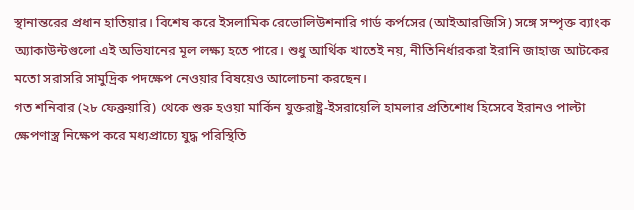স্থানান্তরের প্রধান হাতিয়ার। বিশেষ করে ইসলামিক রেভোলিউশনারি গার্ড কর্পসের (আইআরজিসি) সঙ্গে সম্পৃক্ত ব্যাংক অ্যাকাউন্টগুলো এই অভিযানের মূল লক্ষ্য হতে পারে। শুধু আর্থিক খাতেই নয়, নীতিনির্ধারকরা ইরানি জাহাজ আটকের মতো সরাসরি সামুদ্রিক পদক্ষেপ নেওয়ার বিষয়েও আলোচনা করছেন।
গত শনিবার (২৮ ফেব্রুয়ারি) থেকে শুরু হওয়া মার্কিন যুক্তরাষ্ট্র-ইসরায়েলি হামলার প্রতিশোধ হিসেবে ইরানও পাল্টা ক্ষেপণাস্ত্র নিক্ষেপ করে মধ্যপ্রাচ্যে যুদ্ধ পরিস্থিতি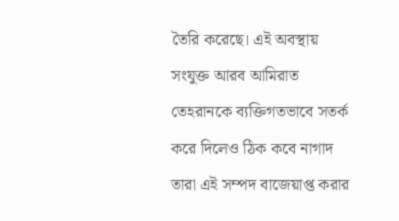তৈরি করেছে। এই অবস্থায় সংযুক্ত আরব আমিরাত তেহরানকে ব্যক্তিগতভাবে সতর্ক করে দিলেও ঠিক কবে নাগাদ তারা এই সম্পদ বাজেয়াপ্ত করার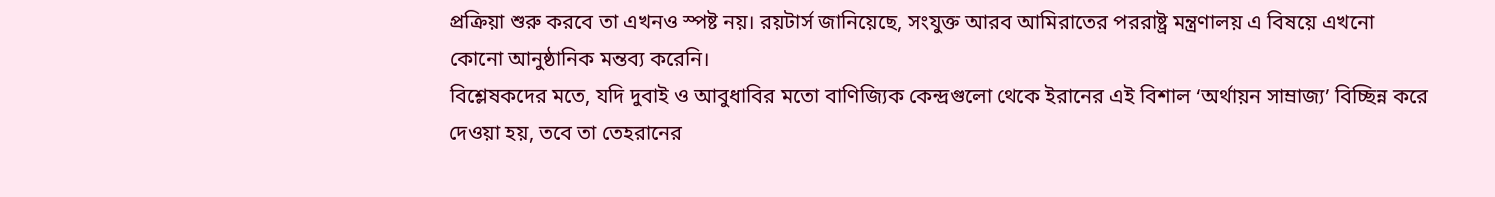প্রক্রিয়া শুরু করবে তা এখনও স্পষ্ট নয়। রয়টার্স জানিয়েছে, সংযুক্ত আরব আমিরাতের পররাষ্ট্র মন্ত্রণালয় এ বিষয়ে এখনো কোনো আনুষ্ঠানিক মন্তব্য করেনি।
বিশ্লেষকদের মতে, যদি দুবাই ও আবুধাবির মতো বাণিজ্যিক কেন্দ্রগুলো থেকে ইরানের এই বিশাল ‘অর্থায়ন সাম্রাজ্য’ বিচ্ছিন্ন করে দেওয়া হয়, তবে তা তেহরানের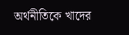অর্থনীতিকে খাদের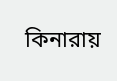কিনারায়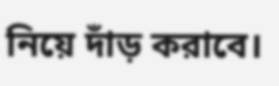নিয়ে দাঁড় করাবে।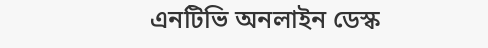এনটিভি অনলাইন ডেস্ক